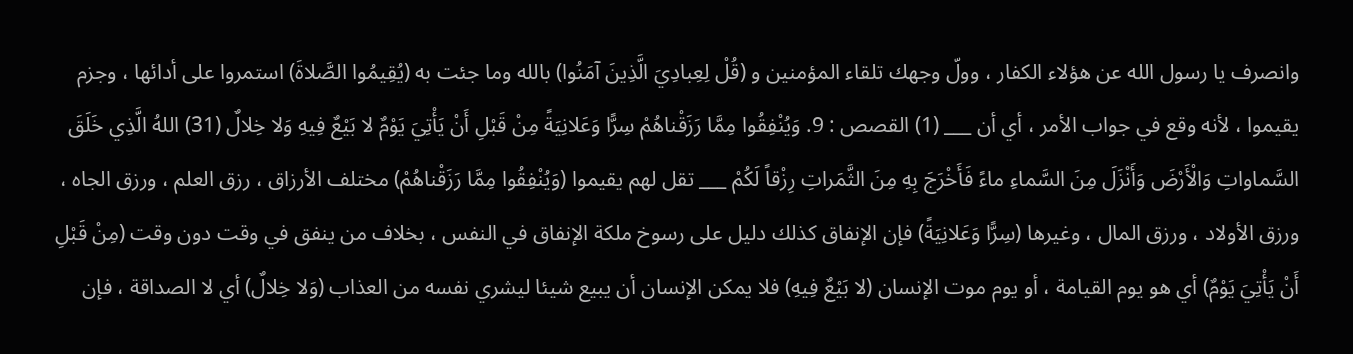وانصرف يا رسول الله عن هؤلاء الكفار ، وولّ وجهك تلقاء المؤمنين و (قُلْ لِعِبادِيَ الَّذِينَ آمَنُوا) بالله وما جئت به (يُقِيمُوا الصَّلاةَ) استمروا على أدائها ، وجزم يقيموا ، لأنه وقع في جواب الأمر ، أي أن ___ (1) القصص : 9. وَيُنْفِقُوا مِمَّا رَزَقْناهُمْ سِرًّا وَعَلانِيَةً مِنْ قَبْلِ أَنْ يَأْتِيَ يَوْمٌ لا بَيْعٌ فِيهِ وَلا خِلالٌ (31) اللهُ الَّذِي خَلَقَ السَّماواتِ وَالْأَرْضَ وَأَنْزَلَ مِنَ السَّماءِ ماءً فَأَخْرَجَ بِهِ مِنَ الثَّمَراتِ رِزْقاً لَكُمْ ___ تقل لهم يقيموا (وَيُنْفِقُوا مِمَّا رَزَقْناهُمْ) مختلف الأرزاق ، رزق العلم ، ورزق الجاه ، ورزق الأولاد ، ورزق المال ، وغيرها (سِرًّا وَعَلانِيَةً) فإن الإنفاق كذلك دليل على رسوخ ملكة الإنفاق في النفس ، بخلاف من ينفق في وقت دون وقت (مِنْ قَبْلِ أَنْ يَأْتِيَ يَوْمٌ) أي هو يوم القيامة ، أو يوم موت الإنسان (لا بَيْعٌ فِيهِ) فلا يمكن الإنسان أن يبيع شيئا ليشري نفسه من العذاب (وَلا خِلالٌ) أي لا الصداقة ، فإن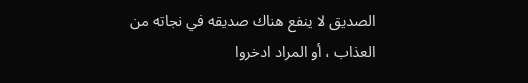الصديق لا ينفع هناك صديقه في نجاته من العذاب ، أو المراد ادخروا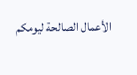الأعمال الصالحة ليومكم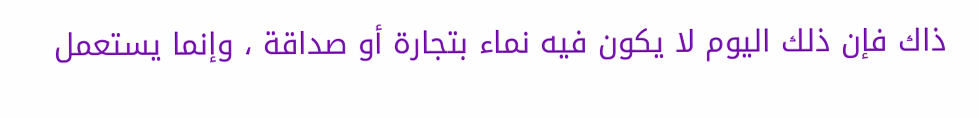ذاك فإن ذلك اليوم لا يكون فيه نماء بتجارة أو صداقة ، وإنما يستعمل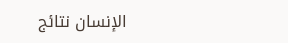الإنسان نتائج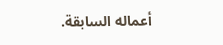أعماله السابقة.